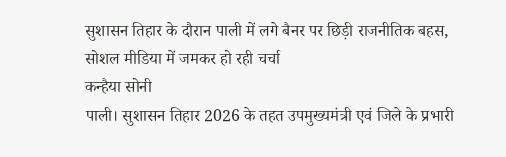सुशासन तिहार के दौरान पाली में लगे बैनर पर छिड़ी राजनीतिक बहस, सोशल मीडिया में जमकर हो रही चर्चा
कन्हैया सोनी
पाली। सुशासन तिहार 2026 के तहत उपमुख्यमंत्री एवं जिले के प्रभारी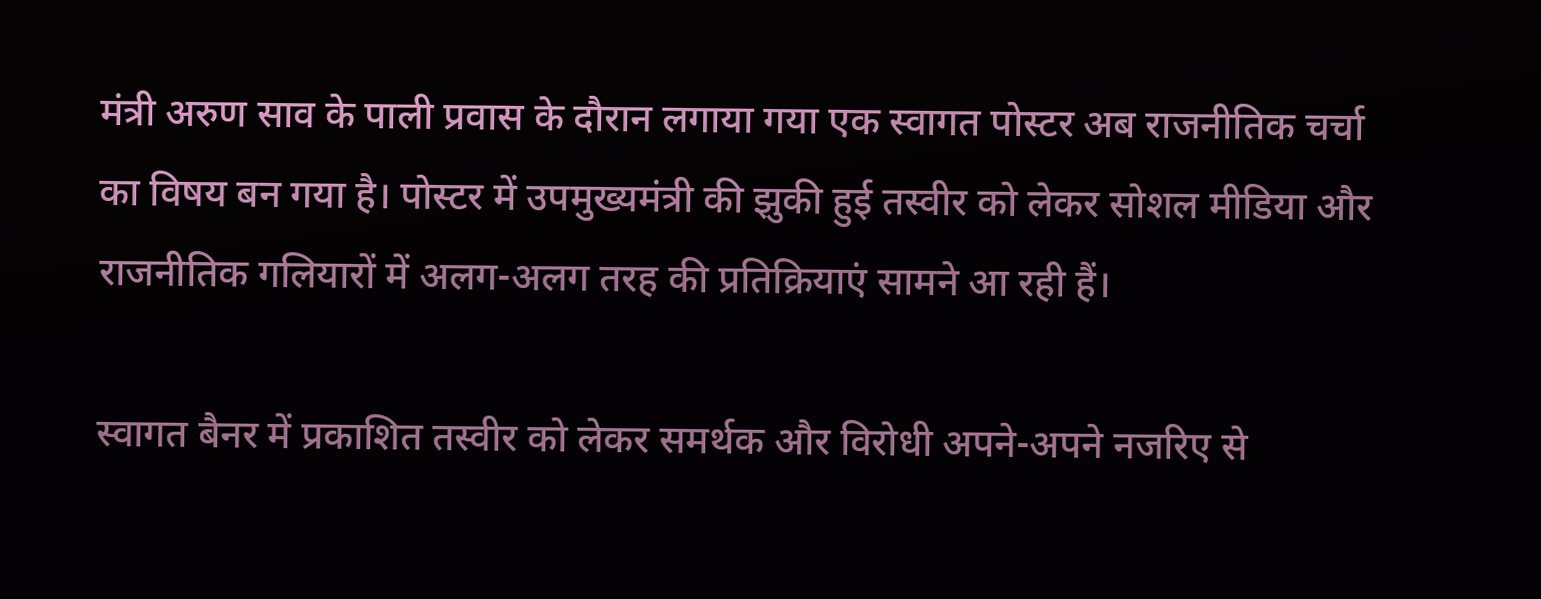मंत्री अरुण साव के पाली प्रवास के दौरान लगाया गया एक स्वागत पोस्टर अब राजनीतिक चर्चा का विषय बन गया है। पोस्टर में उपमुख्यमंत्री की झुकी हुई तस्वीर को लेकर सोशल मीडिया और राजनीतिक गलियारों में अलग-अलग तरह की प्रतिक्रियाएं सामने आ रही हैं।

स्वागत बैनर में प्रकाशित तस्वीर को लेकर समर्थक और विरोधी अपने-अपने नजरिए से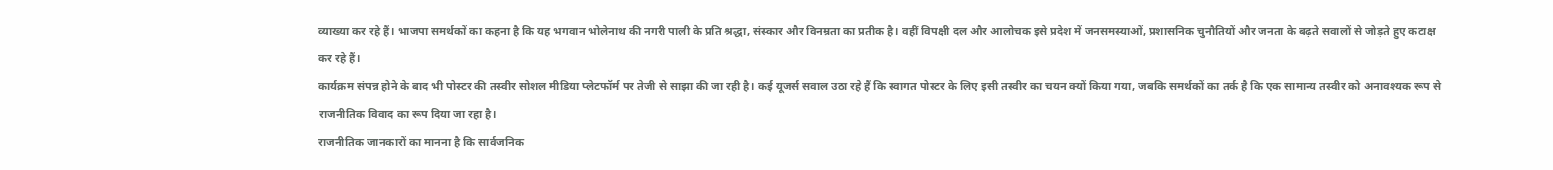व्याख्या कर रहे हैं। भाजपा समर्थकों का कहना है कि यह भगवान भोलेनाथ की नगरी पाली के प्रति श्रद्धा, संस्कार और विनम्रता का प्रतीक है। वहीं विपक्षी दल और आलोचक इसे प्रदेश में जनसमस्याओं, प्रशासनिक चुनौतियों और जनता के बढ़ते सवालों से जोड़ते हुए कटाक्ष कर रहे हैं।
कार्यक्रम संपन्न होने के बाद भी पोस्टर की तस्वीर सोशल मीडिया प्लेटफॉर्म पर तेजी से साझा की जा रही है। कई यूजर्स सवाल उठा रहे हैं कि स्वागत पोस्टर के लिए इसी तस्वीर का चयन क्यों किया गया, जबकि समर्थकों का तर्क है कि एक सामान्य तस्वीर को अनावश्यक रूप से राजनीतिक विवाद का रूप दिया जा रहा है।
राजनीतिक जानकारों का मानना है कि सार्वजनिक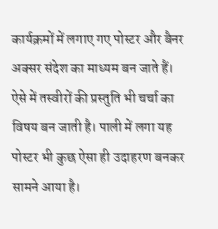कार्यक्रमों में लगाए गए पोस्टर और बैनर अक्सर संदेश का माध्यम बन जाते हैं। ऐसे में तस्वीरों की प्रस्तुति भी चर्चा का विषय बन जाती है। पाली में लगा यह पोस्टर भी कुछ ऐसा ही उदाहरण बनकर सामने आया है।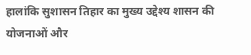हालांकि सुशासन तिहार का मुख्य उद्देश्य शासन की योजनाओं और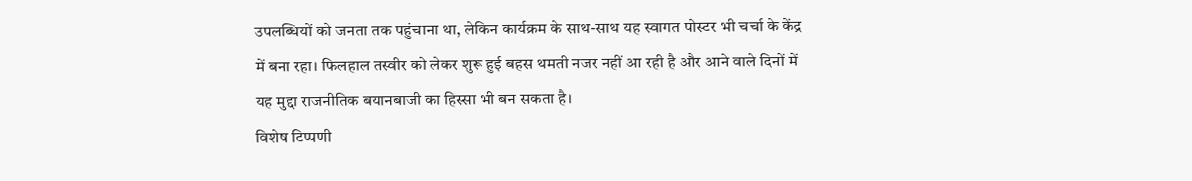उपलब्धियों को जनता तक पहुंचाना था, लेकिन कार्यक्रम के साथ-साथ यह स्वागत पोस्टर भी चर्चा के केंद्र में बना रहा। फिलहाल तस्वीर को लेकर शुरू हुई बहस थमती नजर नहीं आ रही है और आने वाले दिनों में यह मुद्दा राजनीतिक बयानबाजी का हिस्सा भी बन सकता है।
विशेष टिप्पणी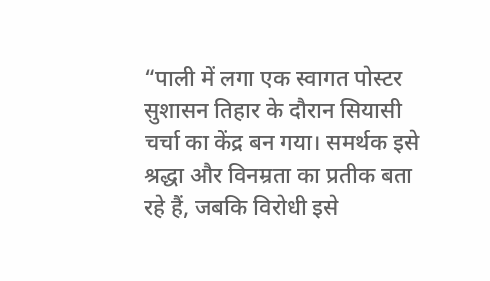“पाली में लगा एक स्वागत पोस्टर सुशासन तिहार के दौरान सियासी चर्चा का केंद्र बन गया। समर्थक इसे श्रद्धा और विनम्रता का प्रतीक बता रहे हैं, जबकि विरोधी इसे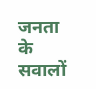जनता के सवालों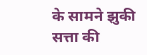के सामने झुकी सत्ता की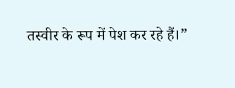तस्वीर के रूप में पेश कर रहे हैं।”